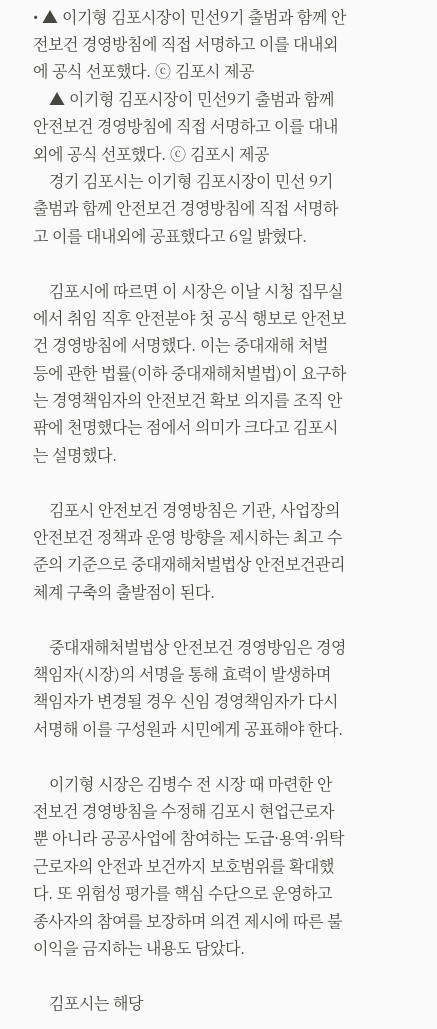• ▲ 이기형 김포시장이 민선9기 출범과 함께 안전보건 경영방침에 직접 서명하고 이를 대내외에 공식 선포했다. ⓒ 김포시 제공
    ▲ 이기형 김포시장이 민선9기 출범과 함께 안전보건 경영방침에 직접 서명하고 이를 대내외에 공식 선포했다. ⓒ 김포시 제공
    경기 김포시는 이기형 김포시장이 민선 9기 출범과 함께 안전보건 경영방침에 직접 서명하고 이를 대내외에 공표했다고 6일 밝혔다.

    김포시에 따르면 이 시장은 이날 시청 집무실에서 취임 직후 안전분야 첫 공식 행보로 안전보건 경영방침에 서명했다. 이는 중대재해 처벌 등에 관한 법률(이하 중대재해처벌법)이 요구하는 경영책임자의 안전보건 확보 의지를 조직 안팎에 천명했다는 점에서 의미가 크다고 김포시는 설명했다.

    김포시 안전보건 경영방침은 기관, 사업장의 안전보건 정책과 운영 방향을 제시하는 최고 수준의 기준으로 중대재해처벌법상 안전보건관리체계 구축의 출발점이 된다.

    중대재해처벌법상 안전보건 경영방임은 경영책임자(시장)의 서명을 통해 효력이 발생하며 책임자가 변경될 경우 신임 경영책임자가 다시 서명해 이를 구성원과 시민에게 공표해야 한다.

    이기형 시장은 김병수 전 시장 때 마련한 안전보건 경영방침을 수정해 김포시 현업근로자뿐 아니라 공공사업에 참여하는 도급·용역·위탁 근로자의 안전과 보건까지 보호범위를 확대했다. 또 위험성 평가를 핵심 수단으로 운영하고 종사자의 참여를 보장하며 의견 제시에 따른 불이익을 금지하는 내용도 담았다.

    김포시는 해당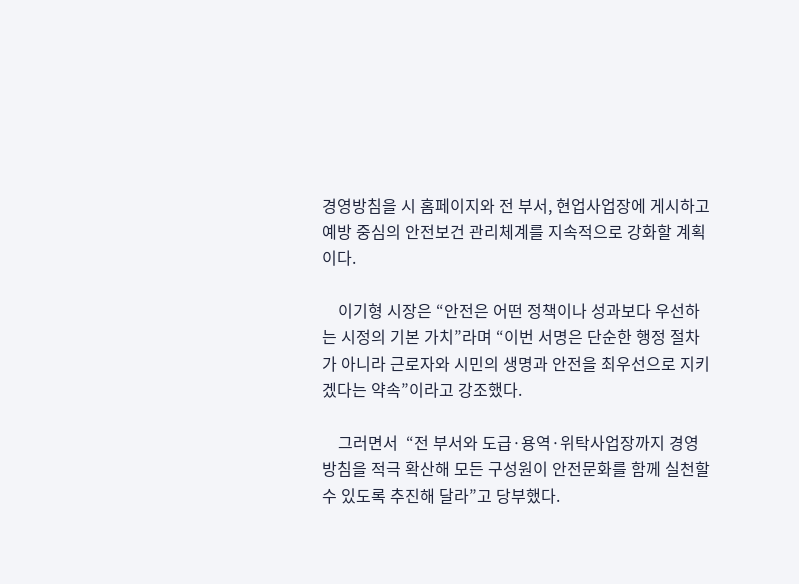경영방침을 시 홈페이지와 전 부서, 현업사업장에 게시하고 예방 중심의 안전보건 관리체계를 지속적으로 강화할 계획이다.

    이기형 시장은 “안전은 어떤 정책이나 성과보다 우선하는 시정의 기본 가치”라며 “이번 서명은 단순한 행정 절차가 아니라 근로자와 시민의 생명과 안전을 최우선으로 지키겠다는 약속”이라고 강조했다.

    그러면서  “전 부서와 도급·용역·위탁사업장까지 경영방침을 적극 확산해 모든 구성원이 안전문화를 함께 실천할 수 있도록 추진해 달라”고 당부했다.